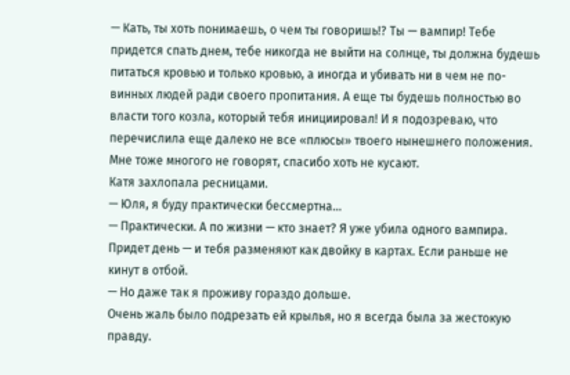— Кать, ты хоть понимаешь, о чем ты говоришь!? Ты — вампир! Тебе придется спать днем, тебе никогда не выйти на солнце, ты должна будешь питаться кровью и только кровью, а иногда и убивать ни в чем не по-винных людей ради своего пропитания. А еще ты будешь полностью во власти того козла, который тебя инициировал! И я подозреваю, что перечислила еще далеко не все «плюсы» твоего нынешнего положения. Мне тоже многого не говорят, спасибо хоть не кусают.
Катя захлопала ресницами.
— Юля, я буду практически бессмертна…
— Практически. А по жизни — кто знает? Я уже убила одного вампира. Придет день — и тебя разменяют как двойку в картах. Если раньше не кинут в отбой.
— Но даже так я проживу гораздо дольше.
Очень жаль было подрезать ей крылья, но я всегда была за жестокую правду.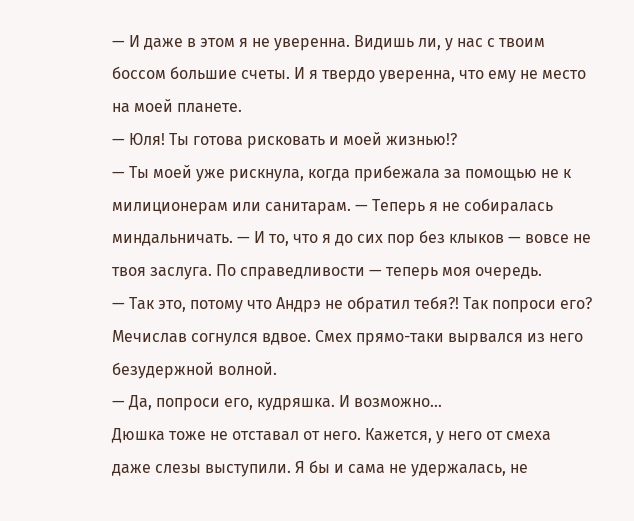— И даже в этом я не уверенна. Видишь ли, у нас с твоим боссом большие счеты. И я твердо уверенна, что ему не место на моей планете.
— Юля! Ты готова рисковать и моей жизнью!?
— Ты моей уже рискнула, когда прибежала за помощью не к милиционерам или санитарам. — Теперь я не собиралась миндальничать. — И то, что я до сих пор без клыков — вовсе не твоя заслуга. По справедливости — теперь моя очередь.
— Так это, потому что Андрэ не обратил тебя?! Так попроси его?
Мечислав согнулся вдвое. Смех прямо-таки вырвался из него безудержной волной.
— Да, попроси его, кудряшка. И возможно…
Дюшка тоже не отставал от него. Кажется, у него от смеха даже слезы выступили. Я бы и сама не удержалась, не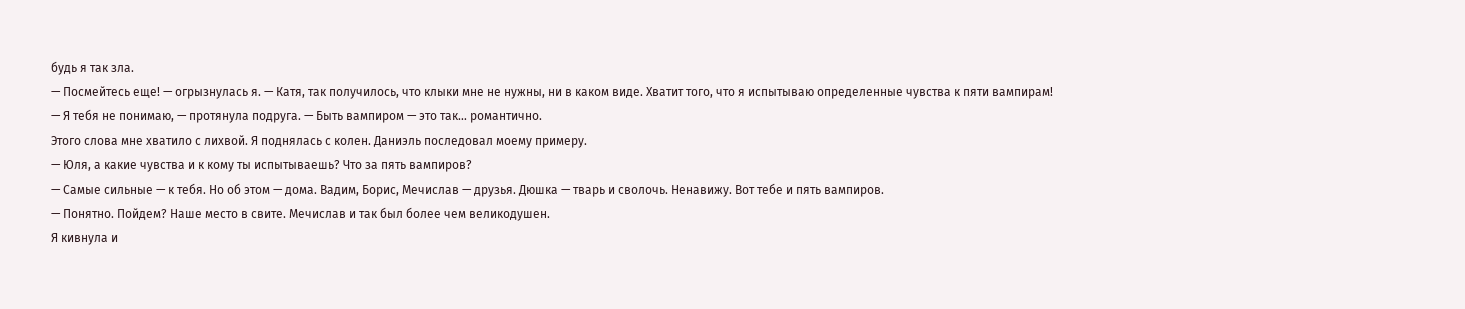будь я так зла.
— Посмейтесь еще! — огрызнулась я. — Катя, так получилось, что клыки мне не нужны, ни в каком виде. Хватит того, что я испытываю определенные чувства к пяти вампирам!
— Я тебя не понимаю, — протянула подруга. — Быть вампиром — это так… романтично.
Этого слова мне хватило с лихвой. Я поднялась с колен. Даниэль последовал моему примеру.
— Юля, а какие чувства и к кому ты испытываешь? Что за пять вампиров?
— Самые сильные — к тебя. Но об этом — дома. Вадим, Борис, Мечислав — друзья. Дюшка — тварь и сволочь. Ненавижу. Вот тебе и пять вампиров.
— Понятно. Пойдем? Наше место в свите. Мечислав и так был более чем великодушен.
Я кивнула и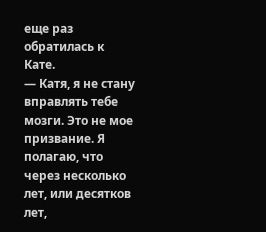еще раз обратилась к Кате.
— Катя, я не стану вправлять тебе мозги. Это не мое призвание. Я полагаю, что через несколько лет, или десятков лет,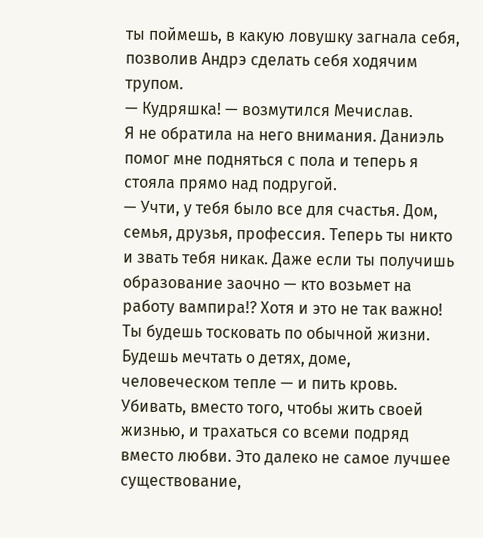ты поймешь, в какую ловушку загнала себя, позволив Андрэ сделать себя ходячим трупом.
— Кудряшка! — возмутился Мечислав.
Я не обратила на него внимания. Даниэль помог мне подняться с пола и теперь я стояла прямо над подругой.
— Учти, у тебя было все для счастья. Дом, семья, друзья, профессия. Теперь ты никто и звать тебя никак. Даже если ты получишь образование заочно — кто возьмет на работу вампира!? Хотя и это не так важно! Ты будешь тосковать по обычной жизни. Будешь мечтать о детях, доме, человеческом тепле — и пить кровь. Убивать, вместо того, чтобы жить своей жизнью, и трахаться со всеми подряд вместо любви. Это далеко не самое лучшее существование,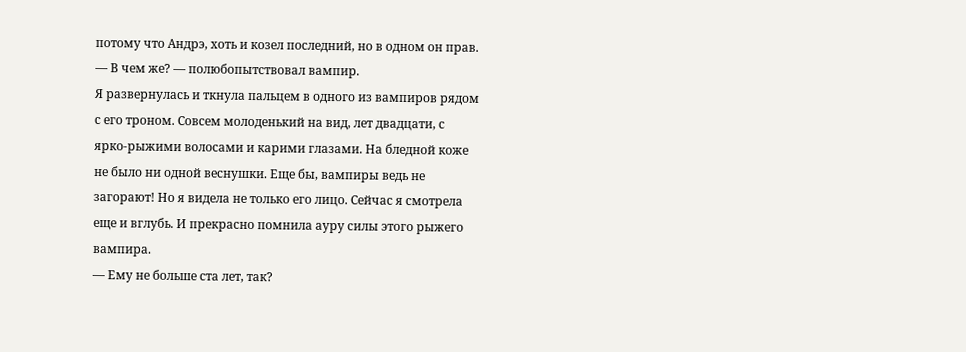потому что Андрэ, хоть и козел последний, но в одном он прав.
— В чем же? — полюбопытствовал вампир.
Я развернулась и ткнула пальцем в одного из вампиров рядом с его троном. Совсем молоденький на вид, лет двадцати, с ярко-рыжими волосами и карими глазами. На бледной коже не было ни одной веснушки. Еще бы, вампиры ведь не загорают! Но я видела не только его лицо. Сейчас я смотрела еще и вглубь. И прекрасно помнила ауру силы этого рыжего вампира.
— Ему не больше ста лет, так?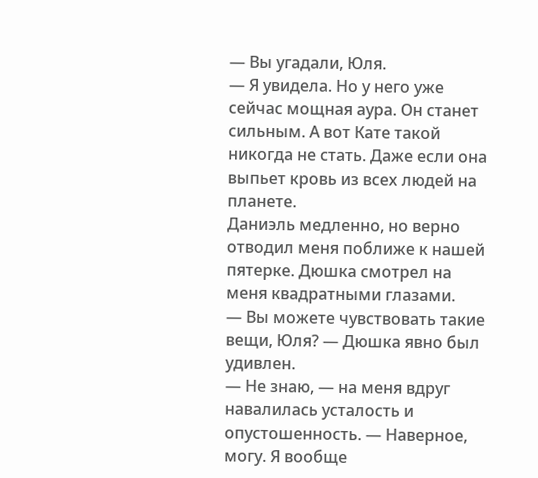— Вы угадали, Юля.
— Я увидела. Но у него уже сейчас мощная аура. Он станет сильным. А вот Кате такой никогда не стать. Даже если она выпьет кровь из всех людей на планете.
Даниэль медленно, но верно отводил меня поближе к нашей пятерке. Дюшка смотрел на меня квадратными глазами.
— Вы можете чувствовать такие вещи, Юля? — Дюшка явно был удивлен.
— Не знаю, — на меня вдруг навалилась усталость и опустошенность. — Наверное, могу. Я вообще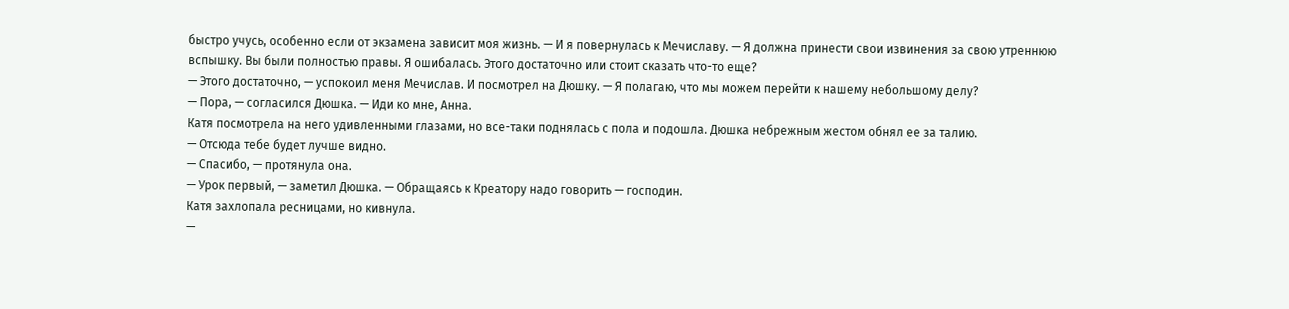быстро учусь, особенно если от экзамена зависит моя жизнь. — И я повернулась к Мечиславу. — Я должна принести свои извинения за свою утреннюю вспышку. Вы были полностью правы. Я ошибалась. Этого достаточно или стоит сказать что-то еще?
— Этого достаточно, — успокоил меня Мечислав. И посмотрел на Дюшку. — Я полагаю, что мы можем перейти к нашему небольшому делу?
— Пора, — согласился Дюшка. — Иди ко мне, Анна.
Катя посмотрела на него удивленными глазами, но все-таки поднялась с пола и подошла. Дюшка небрежным жестом обнял ее за талию.
— Отсюда тебе будет лучше видно.
— Спасибо, — протянула она.
— Урок первый, — заметил Дюшка. — Обращаясь к Креатору надо говорить — господин.
Катя захлопала ресницами, но кивнула.
—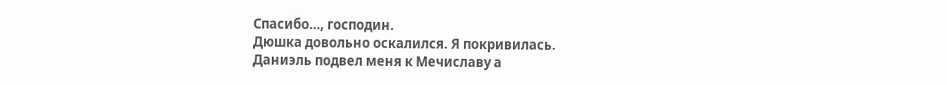Спасибо…, господин.
Дюшка довольно оскалился. Я покривилась.
Даниэль подвел меня к Мечиславу а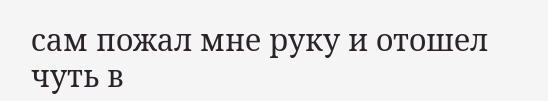сам пожал мне руку и отошел чуть в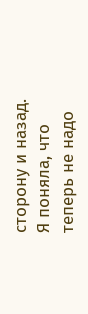сторону и назад. Я поняла, что теперь не надо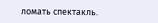ломать спектакль.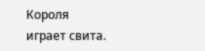Короля играет свита.